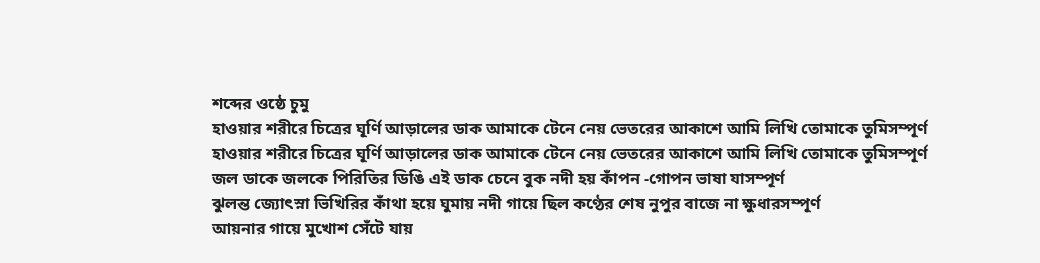শব্দের ওষ্ঠে চুমু
হাওয়ার শরীরে চিত্রের ঘূর্ণি আড়ালের ডাক আমাকে টেনে নেয় ভেতরের আকাশে আমি লিখি তোমাকে তুমিসম্পূর্ণ
হাওয়ার শরীরে চিত্রের ঘূর্ণি আড়ালের ডাক আমাকে টেনে নেয় ভেতরের আকাশে আমি লিখি তোমাকে তুমিসম্পূর্ণ
জল ডাকে জলকে পিরিতির ডিঙি এই ডাক চেনে বুক নদী হয় কাঁপন -গোপন ভাষা যাসম্পূর্ণ
ঝুলন্ত জ্যোৎস্না ভিখিরির কাঁথা হয়ে ঘুমায় নদী গায়ে ছিল কণ্ঠের শেষ নুপুর বাজে না ক্ষুধারসম্পূর্ণ
আয়নার গায়ে মুখোশ সেঁটে যায়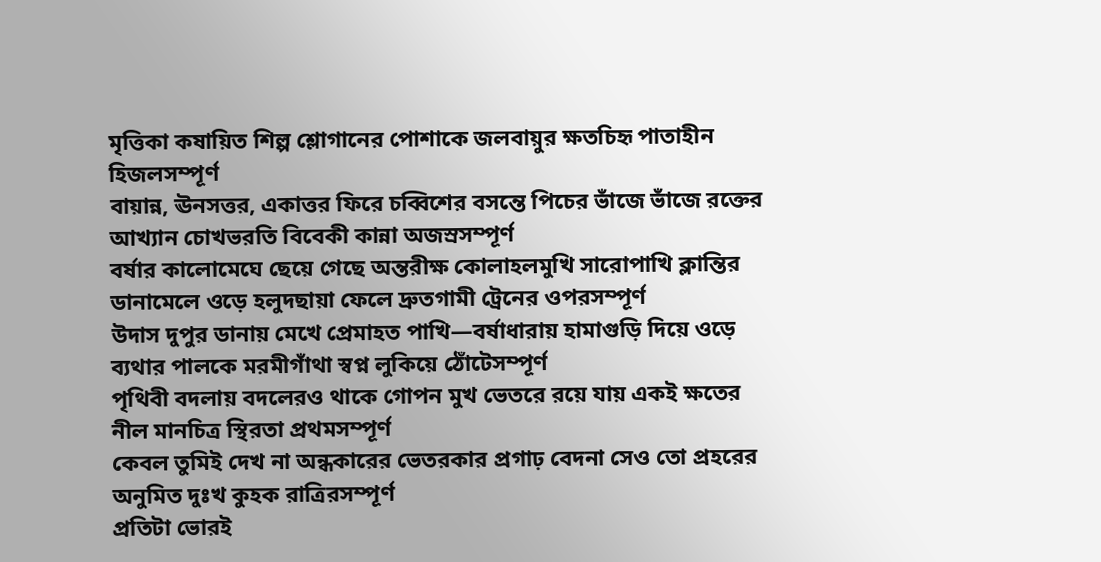মৃত্তিকা কষায়িত শিল্প শ্লোগানের পোশাকে জলবায়ুর ক্ষতচিহৃ পাতাহীন হিজলসম্পূর্ণ
বায়ান্ন, ঊনসত্তর, একাত্তর ফিরে চব্বিশের বসন্তে পিচের ভাঁজে ভাঁজে রক্তের আখ্যান চোখভরতি বিবেকী কান্না অজস্রসম্পূর্ণ
বর্ষার কালোমেঘে ছেয়ে গেছে অন্তরীক্ষ কোলাহলমুখি সারোপাখি ক্লান্তির ডানামেলে ওড়ে হলুদছায়া ফেলে দ্রুতগামী ট্রেনের ওপরসম্পূর্ণ
উদাস দুপুর ডানায় মেখে প্রেমাহত পাখি—বর্ষাধারায় হামাগুড়ি দিয়ে ওড়ে ব্যথার পালকে মরমীগাঁথা স্বপ্ন লুকিয়ে ঠোঁটেসম্পূর্ণ
পৃথিবী বদলায় বদলেরও থাকে গোপন মুখ ভেতরে রয়ে যায় একই ক্ষতের নীল মানচিত্র স্থিরতা প্রথমসম্পূর্ণ
কেবল তুমিই দেখ না অন্ধকারের ভেতরকার প্রগাঢ় বেদনা সেও তো প্রহরের অনুমিত দুঃখ কুহক রাত্রিরসম্পূর্ণ
প্রতিটা ভোরই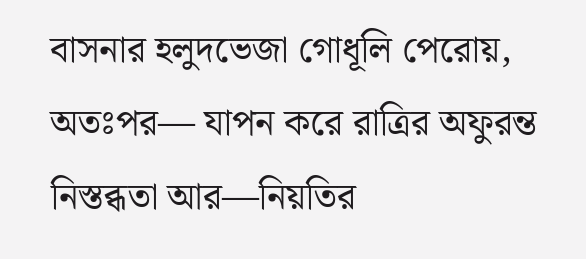বাসনার হলুদভেজা গোধূলি পেরোয়, অতঃপর— যাপন করে রাত্রির অফুরন্ত নিস্তব্ধতা আর—নিয়তির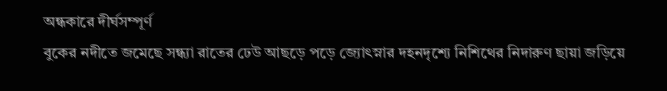অন্ধকারে দীর্ঘসম্পূর্ণ
বুকের নদীতে জমেছে সন্ধ্যা রাতের ঢেউ আছড়ে পড়ে জ্যোৎস্নার দহনদৃশ্যে নিশিথের নিদারুণ ছায়া জড়িয়ে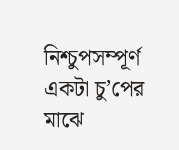নিশ্চুপসম্পূর্ণ
একটা চু’পের মাঝে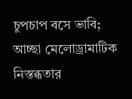চুপচাপ বসে ভাবি; আচ্ছা মেলোড্রামাটিক নিস্তব্ধতার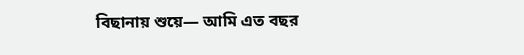বিছানায় শুয়ে— আমি এত বছর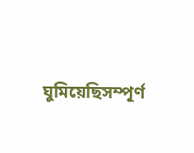ঘুমিয়েছিসম্পূর্ণ